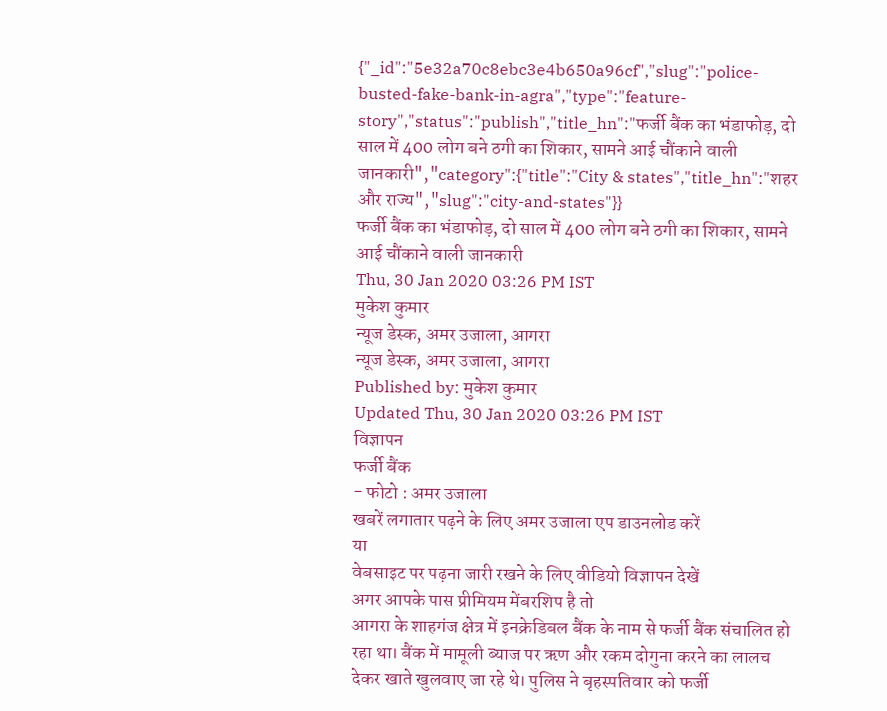{"_id":"5e32a70c8ebc3e4b650a96cf","slug":"police-busted-fake-bank-in-agra","type":"feature-story","status":"publish","title_hn":"फर्जी बैंक का भंडाफोड़, दो साल में 400 लोग बने ठगी का शिकार, सामने आई चौंकाने वाली जानकारी","category":{"title":"City & states","title_hn":"शहर और राज्य","slug":"city-and-states"}}
फर्जी बैंक का भंडाफोड़, दो साल में 400 लोग बने ठगी का शिकार, सामने आई चौंकाने वाली जानकारी
Thu, 30 Jan 2020 03:26 PM IST
मुकेश कुमार
न्यूज डेस्क, अमर उजाला, आगरा
न्यूज डेस्क, अमर उजाला, आगरा
Published by: मुकेश कुमार
Updated Thu, 30 Jan 2020 03:26 PM IST
विज्ञापन
फर्जी बैंक
- फोटो : अमर उजाला
खबरें लगातार पढ़ने के लिए अमर उजाला एप डाउनलोड करें
या
वेबसाइट पर पढ़ना जारी रखने के लिए वीडियो विज्ञापन देखें
अगर आपके पास प्रीमियम मेंबरशिप है तो
आगरा के शाहगंज क्षेत्र में इनक्रेडिबल बैंक के नाम से फर्जी बैंक संचालित हो रहा था। बैंक में मामूली ब्याज पर ऋण और रकम दोगुना करने का लालच देकर खाते खुलवाए जा रहे थे। पुलिस ने बृहस्पतिवार को फर्जी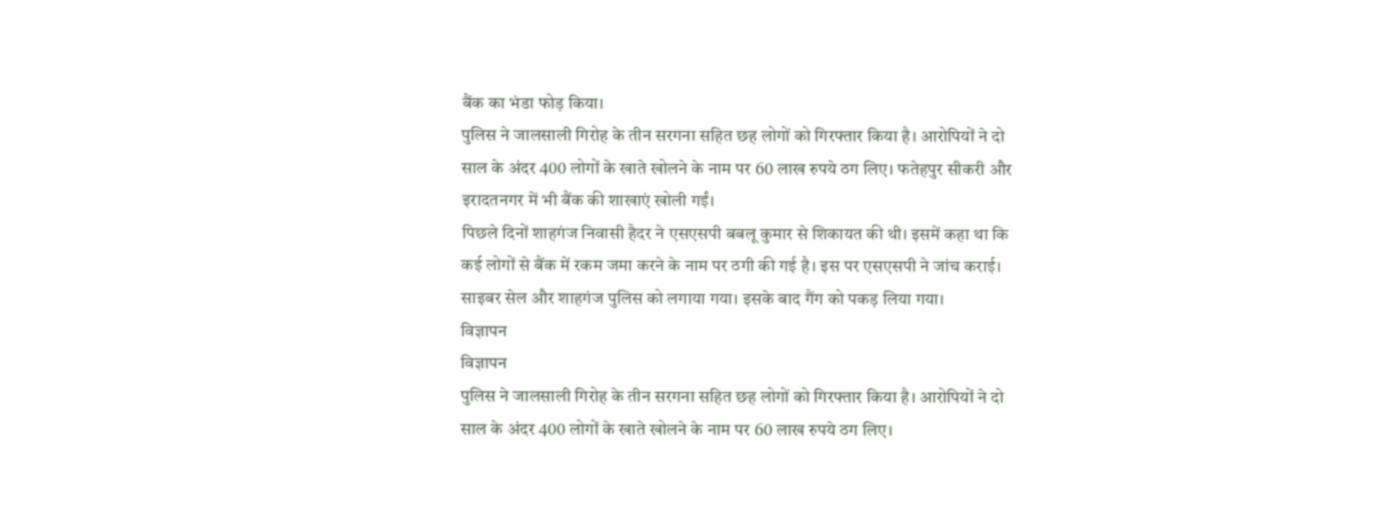बैंक का भंडा फोड़ किया।
पुलिस ने जालसाली गिरोह के तीन सरगना सहित छह लोगों को गिरफ्तार किया है। आरोपियों ने दो साल के अंदर 400 लोगों के खाते खोलने के नाम पर 60 लाख रुपये ठग लिए। फतेहपुर सीकरी और इरादतनगर में भी बैंक की शाखाएं खोली गईं।
पिछले दिनों शाहगंज निवासी हैदर ने एसएसपी बबलू कुमार से शिकायत की थी। इसमें कहा था कि कई लोगों से बैंक में रकम जमा करने के नाम पर ठगी की गई है। इस पर एसएसपी ने जांच कराई। साइबर सेल और शाहगंज पुलिस को लगाया गया। इसके बाद गैंग को पकड़ लिया गया।
विज्ञापन
विज्ञापन
पुलिस ने जालसाली गिरोह के तीन सरगना सहित छह लोगों को गिरफ्तार किया है। आरोपियों ने दो साल के अंदर 400 लोगों के खाते खोलने के नाम पर 60 लाख रुपये ठग लिए।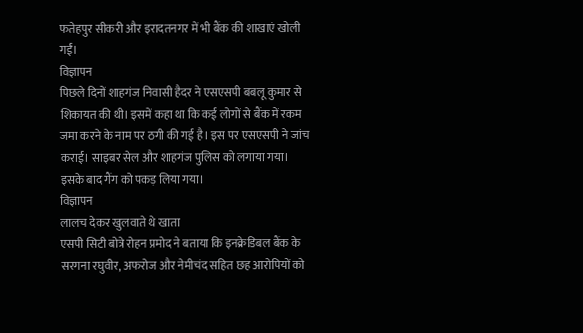फतेहपुर सीकरी और इरादतनगर में भी बैंक की शाखाएं खोली गईं।
विज्ञापन
पिछले दिनों शाहगंज निवासी हैदर ने एसएसपी बबलू कुमार से शिकायत की थी। इसमें कहा था कि कई लोगों से बैंक में रकम जमा करने के नाम पर ठगी की गई है। इस पर एसएसपी ने जांच कराई। साइबर सेल और शाहगंज पुलिस को लगाया गया। इसके बाद गैंग को पकड़ लिया गया।
विज्ञापन
लालच देकर खुलवाते थे खाता
एसपी सिटी बोत्रे रोहन प्रमोद ने बताया कि इनक्रेडिबल बैंक के सरगना रघुवीर, अफरोज और नेमीचंद सहित छह आरोपियों को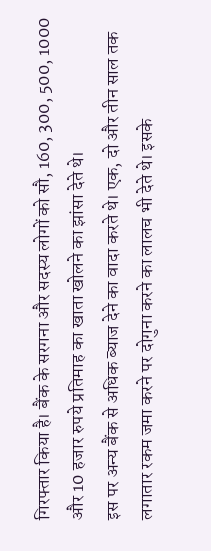गिरफ्तार किया है। बैंक के सरगना और सदस्य लोगों को सौ, 160, 300, 500, 1000 और 10 हजार रुपये प्रतिमाह का खाता खोलने का झांसा देते थे।
इस पर अन्य बैंक से अधिक ब्याज देने का वादा करते थे। एक, दो और तीन साल तक लगातार रकम जमा करने पर दोगुना करने का लालच भी देते थे। इसके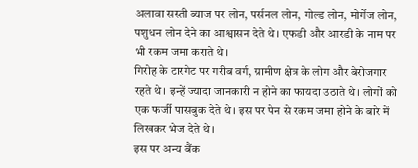अलावा सस्ती ब्याज पर लोन, पर्सनल लोन, गोल्ड लोन, मोर्गेज लोन, पशुधन लोन देने का आश्वासन देते थे। एफडी और आरडी के नाम पर भी रकम जमा कराते थे।
गिरोह के टारगेट पर गरीब वर्ग, ग्रामीण क्षेत्र के लोग और बेरोजगार रहते थे। इन्हें ज्यादा जानकारी न होने का फायदा उठाते थे। लोगों को एक फर्जी पासबुक देते थे। इस पर पेन से रकम जमा होने के बारे में लिखकर भेज देते थे।
इस पर अन्य बैंक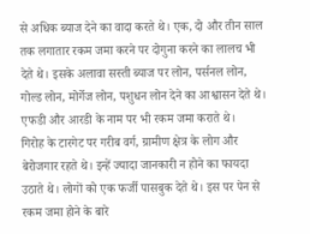से अधिक ब्याज देने का वादा करते थे। एक, दो और तीन साल तक लगातार रकम जमा करने पर दोगुना करने का लालच भी देते थे। इसके अलावा सस्ती ब्याज पर लोन, पर्सनल लोन, गोल्ड लोन, मोर्गेज लोन, पशुधन लोन देने का आश्वासन देते थे। एफडी और आरडी के नाम पर भी रकम जमा कराते थे।
गिरोह के टारगेट पर गरीब वर्ग, ग्रामीण क्षेत्र के लोग और बेरोजगार रहते थे। इन्हें ज्यादा जानकारी न होने का फायदा उठाते थे। लोगों को एक फर्जी पासबुक देते थे। इस पर पेन से रकम जमा होने के बारे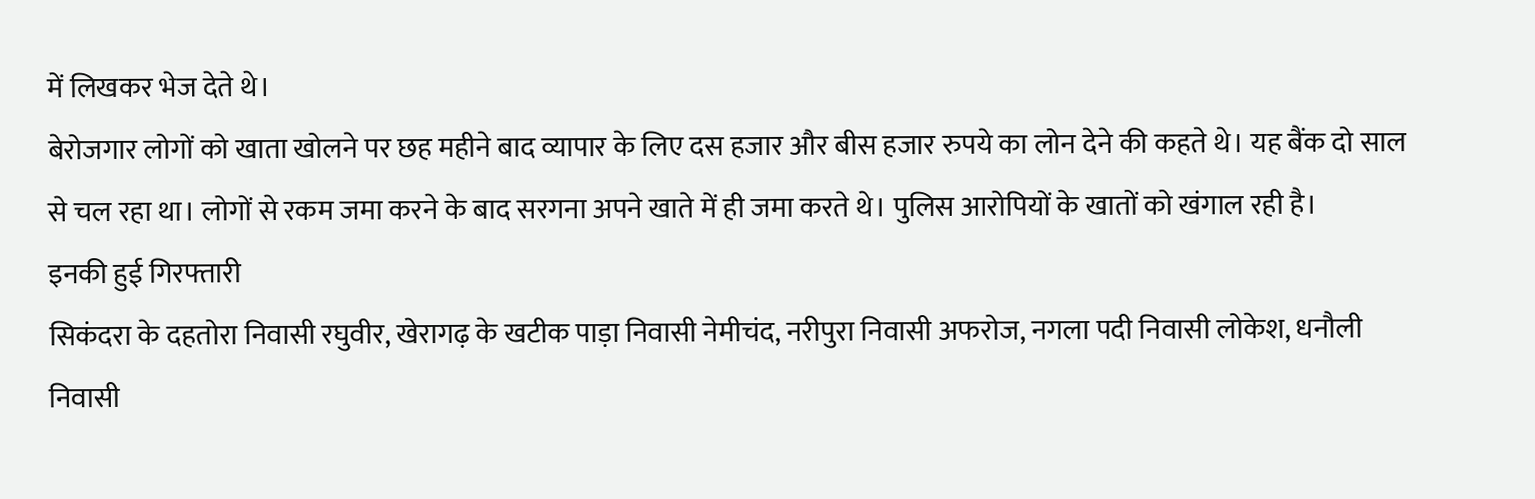में लिखकर भेज देते थे।
बेरोजगार लोगों को खाता खोलने पर छह महीने बाद व्यापार के लिए दस हजार और बीस हजार रुपये का लोन देने की कहते थे। यह बैंक दो साल से चल रहा था। लोगों से रकम जमा करने के बाद सरगना अपने खाते में ही जमा करते थे। पुलिस आरोपियों के खातों को खंगाल रही है।
इनकी हुई गिरफ्तारी
सिकंदरा के दहतोरा निवासी रघुवीर, खेरागढ़ के खटीक पाड़ा निवासी नेमीचंद, नरीपुरा निवासी अफरोज, नगला पदी निवासी लोकेश, धनौली निवासी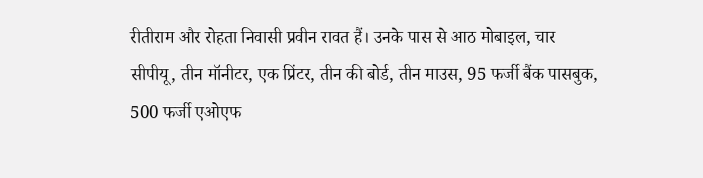रीतीराम और रोहता निवासी प्रवीन रावत हैं। उनके पास से आठ मोबाइल, चार सीपीयू, तीन मॉनीटर, एक प्रिंटर, तीन की बोर्ड, तीन माउस, 95 फर्जी बैंक पासबुक, 500 फर्जी एओएफ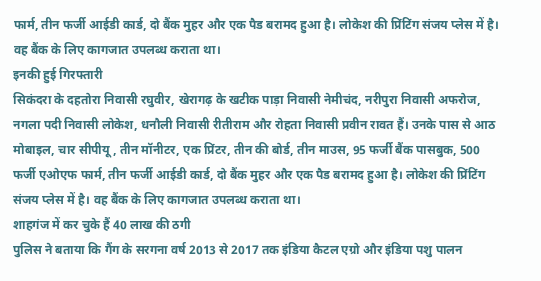फार्म, तीन फर्जी आईडी कार्ड, दो बैंक मुहर और एक पैड बरामद हुआ है। लोकेश की प्रिंटिंग संजय प्लेस में है। वह बैंक के लिए कागजात उपलब्ध कराता था।
इनकी हुई गिरफ्तारी
सिकंदरा के दहतोरा निवासी रघुवीर, खेरागढ़ के खटीक पाड़ा निवासी नेमीचंद, नरीपुरा निवासी अफरोज, नगला पदी निवासी लोकेश, धनौली निवासी रीतीराम और रोहता निवासी प्रवीन रावत हैं। उनके पास से आठ मोबाइल, चार सीपीयू, तीन मॉनीटर, एक प्रिंटर, तीन की बोर्ड, तीन माउस, 95 फर्जी बैंक पासबुक, 500 फर्जी एओएफ फार्म, तीन फर्जी आईडी कार्ड, दो बैंक मुहर और एक पैड बरामद हुआ है। लोकेश की प्रिंटिंग संजय प्लेस में है। वह बैंक के लिए कागजात उपलब्ध कराता था।
शाहगंज में कर चुके हैं 40 लाख की ठगी
पुलिस ने बताया कि गैंग के सरगना वर्ष 2013 से 2017 तक इंडिया कैटल एग्रो और इंडिया पशु पालन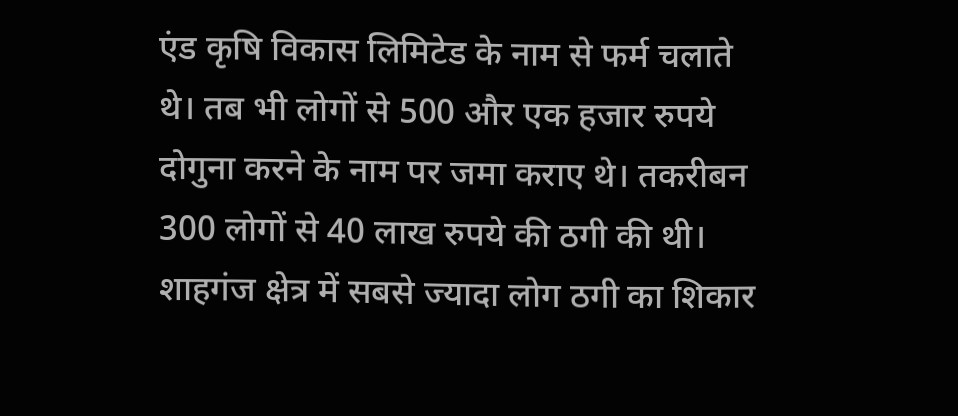एंड कृषि विकास लिमिटेड के नाम से फर्म चलाते थे। तब भी लोगों से 500 और एक हजार रुपये दोगुना करने के नाम पर जमा कराए थे। तकरीबन 300 लोगों से 40 लाख रुपये की ठगी की थी।
शाहगंज क्षेत्र में सबसे ज्यादा लोग ठगी का शिकार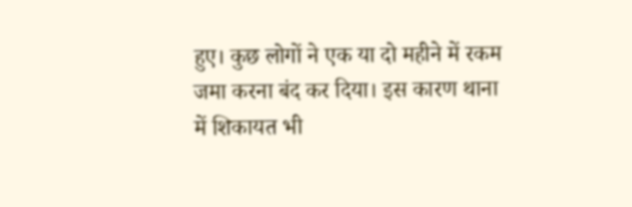हुए। कुछ लोगों ने एक या दो महीने में रकम जमा करना बंद कर दिया। इस कारण थाना में शिकायत भी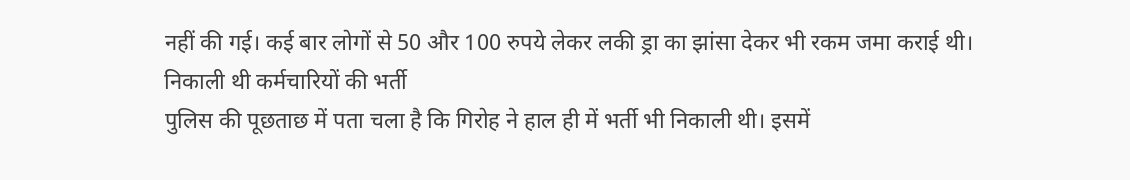नहीं की गई। कई बार लोगों से 50 और 100 रुपये लेकर लकी ड्रा का झांसा देकर भी रकम जमा कराई थी।
निकाली थी कर्मचारियों की भर्ती
पुलिस की पूछताछ में पता चला है कि गिरोह ने हाल ही में भर्ती भी निकाली थी। इसमें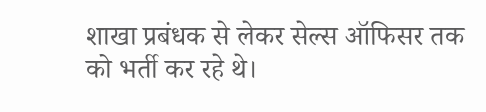शाखा प्रबंधक से लेकर सेल्स ऑफिसर तक को भर्ती कर रहे थे।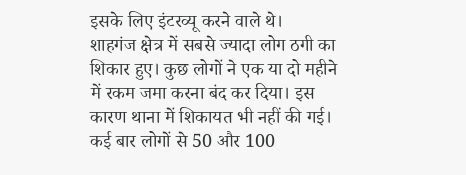इसके लिए इंटरव्यू करने वाले थे।
शाहगंज क्षेत्र में सबसे ज्यादा लोग ठगी का शिकार हुए। कुछ लोगों ने एक या दो महीने में रकम जमा करना बंद कर दिया। इस कारण थाना में शिकायत भी नहीं की गई। कई बार लोगों से 50 और 100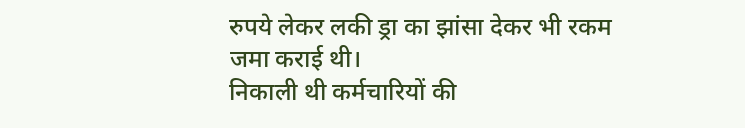रुपये लेकर लकी ड्रा का झांसा देकर भी रकम जमा कराई थी।
निकाली थी कर्मचारियों की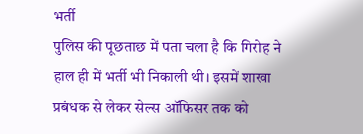भर्ती
पुलिस की पूछताछ में पता चला है कि गिरोह ने हाल ही में भर्ती भी निकाली थी। इसमें शाखा प्रबंधक से लेकर सेल्स ऑफिसर तक को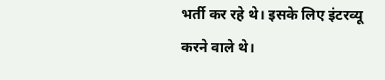भर्ती कर रहे थे। इसके लिए इंटरव्यू करने वाले थे।